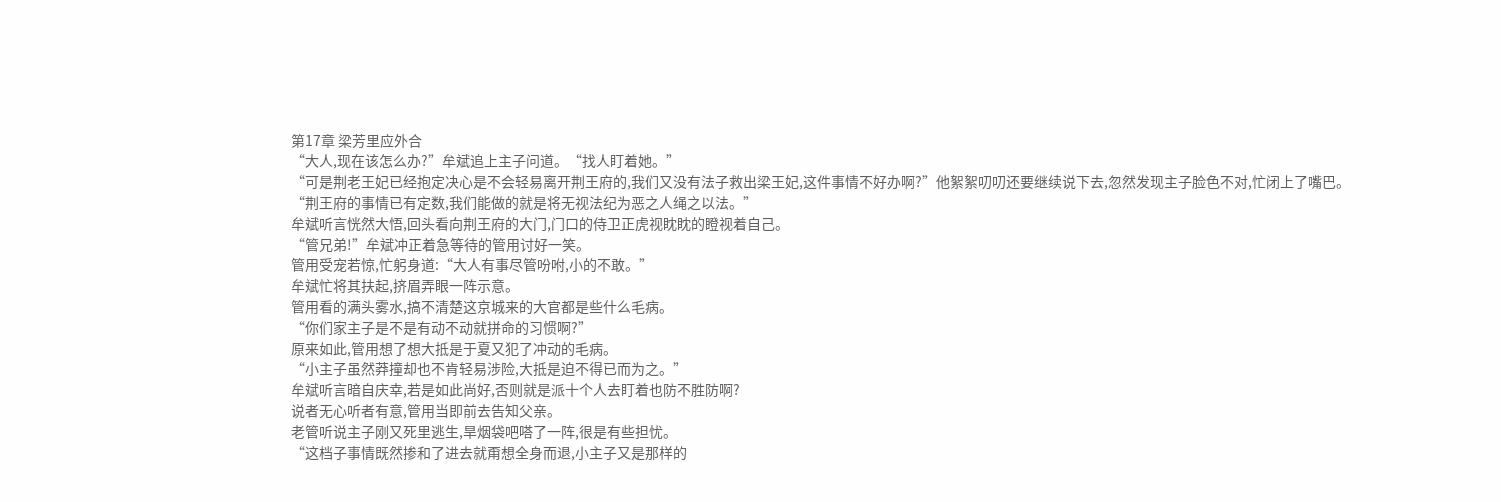第17章 梁芳里应外合
“大人,现在该怎么办?”牟斌追上主子问道。“找人盯着她。”
“可是荆老王妃已经抱定决心是不会轻易离开荆王府的,我们又没有法子救出梁王妃,这件事情不好办啊?”他絮絮叨叨还要继续说下去,忽然发现主子脸色不对,忙闭上了嘴巴。
“荆王府的事情已有定数,我们能做的就是将无视法纪为恶之人绳之以法。”
牟斌听言恍然大悟,回头看向荆王府的大门,门口的侍卫正虎视眈眈的瞪视着自己。
“管兄弟!”牟斌冲正着急等待的管用讨好一笑。
管用受宠若惊,忙躬身道:“大人有事尽管吩咐,小的不敢。”
牟斌忙将其扶起,挤眉弄眼一阵示意。
管用看的满头雾水,搞不清楚这京城来的大官都是些什么毛病。
“你们家主子是不是有动不动就拼命的习惯啊?”
原来如此,管用想了想大抵是于夏又犯了冲动的毛病。
“小主子虽然莽撞却也不肯轻易涉险,大抵是迫不得已而为之。”
牟斌听言暗自庆幸,若是如此尚好,否则就是派十个人去盯着也防不胜防啊?
说者无心听者有意,管用当即前去告知父亲。
老管听说主子刚又死里逃生,旱烟袋吧嗒了一阵,很是有些担忧。
“这档子事情既然掺和了进去就甭想全身而退,小主子又是那样的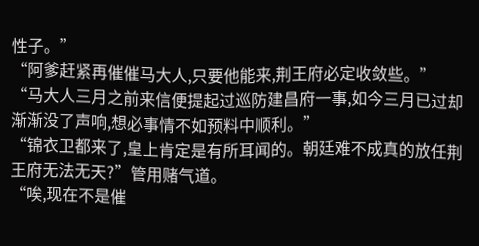性子。”
“阿爹赶紧再催催马大人,只要他能来,荆王府必定收敛些。”
“马大人三月之前来信便提起过巡防建昌府一事,如今三月已过却渐渐没了声响,想必事情不如预料中顺利。”
“锦衣卫都来了,皇上肯定是有所耳闻的。朝廷难不成真的放任荆王府无法无天?”管用赌气道。
“唉,现在不是催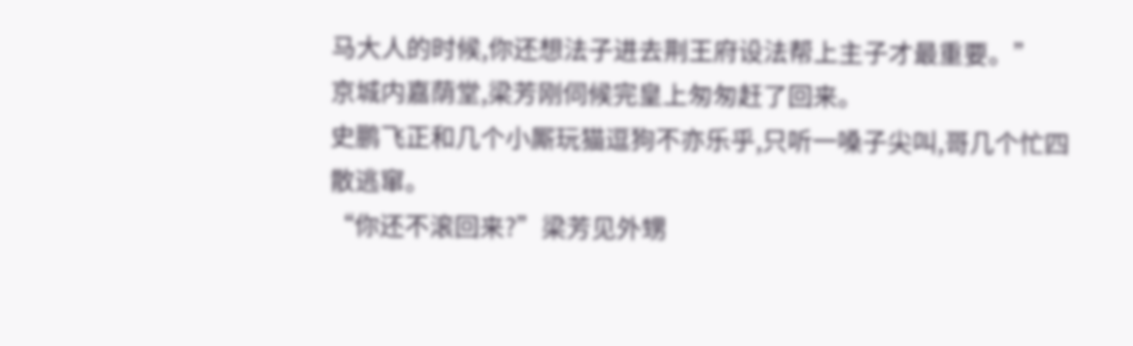马大人的时候,你还想法子进去荆王府设法帮上主子才最重要。”
京城内嘉荫堂,梁芳刚伺候完皇上匆匆赶了回来。
史鹏飞正和几个小厮玩猫逗狗不亦乐乎,只听一嗓子尖叫,哥几个忙四散逃窜。
“你还不滚回来?”梁芳见外甥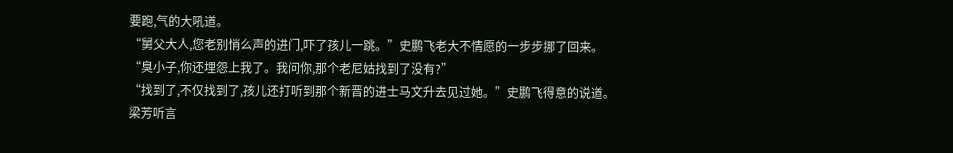要跑,气的大吼道。
“舅父大人,您老别悄么声的进门,吓了孩儿一跳。”史鹏飞老大不情愿的一步步挪了回来。
“臭小子,你还埋怨上我了。我问你,那个老尼姑找到了没有?”
“找到了,不仅找到了,孩儿还打听到那个新晋的进士马文升去见过她。”史鹏飞得意的说道。
梁芳听言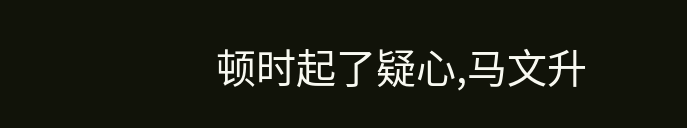顿时起了疑心,马文升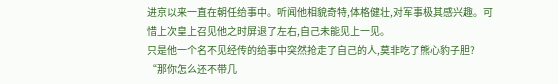进京以来一直在朝任给事中。听闻他相貌奇特,体格健壮,对军事极其感兴趣。可惜上次皇上召见他之时屏退了左右,自己未能见上一见。
只是他一个名不见经传的给事中突然抢走了自己的人,莫非吃了熊心豹子胆?
“那你怎么还不带几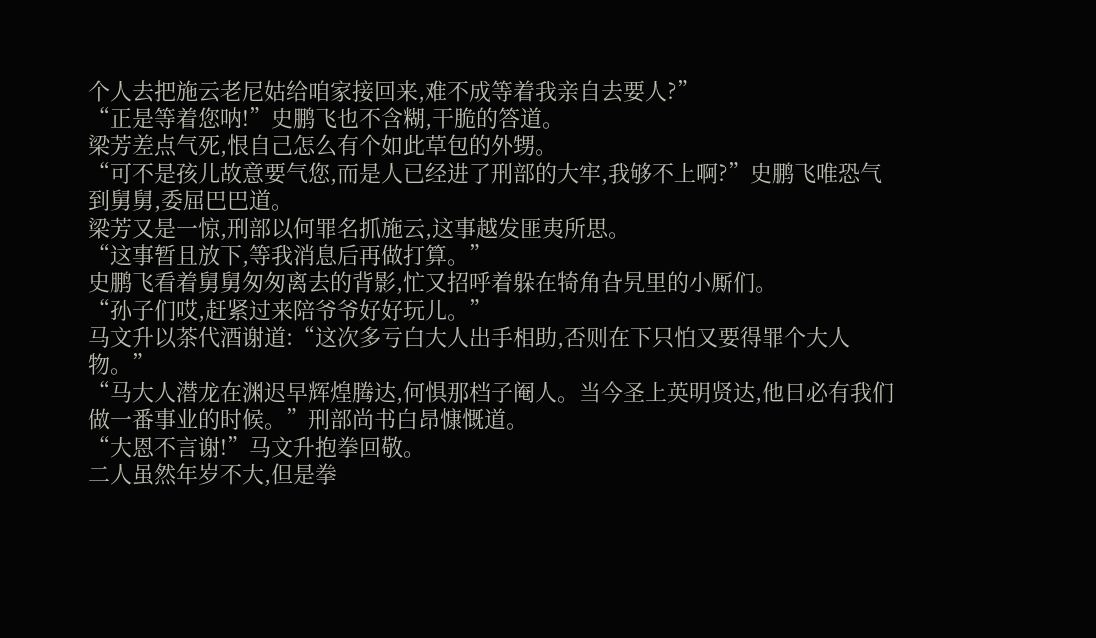个人去把施云老尼姑给咱家接回来,难不成等着我亲自去要人?”
“正是等着您呐!”史鹏飞也不含糊,干脆的答道。
梁芳差点气死,恨自己怎么有个如此草包的外甥。
“可不是孩儿故意要气您,而是人已经进了刑部的大牢,我够不上啊?”史鹏飞唯恐气到舅舅,委屈巴巴道。
梁芳又是一惊,刑部以何罪名抓施云,这事越发匪夷所思。
“这事暂且放下,等我消息后再做打算。”
史鹏飞看着舅舅匆匆离去的背影,忙又招呼着躲在犄角旮旯里的小厮们。
“孙子们哎,赶紧过来陪爷爷好好玩儿。”
马文升以茶代酒谢道:“这次多亏白大人出手相助,否则在下只怕又要得罪个大人物。”
“马大人潜龙在渊迟早辉煌腾达,何惧那档子阉人。当今圣上英明贤达,他日必有我们做一番事业的时候。”刑部尚书白昂慷慨道。
“大恩不言谢!”马文升抱拳回敬。
二人虽然年岁不大,但是拳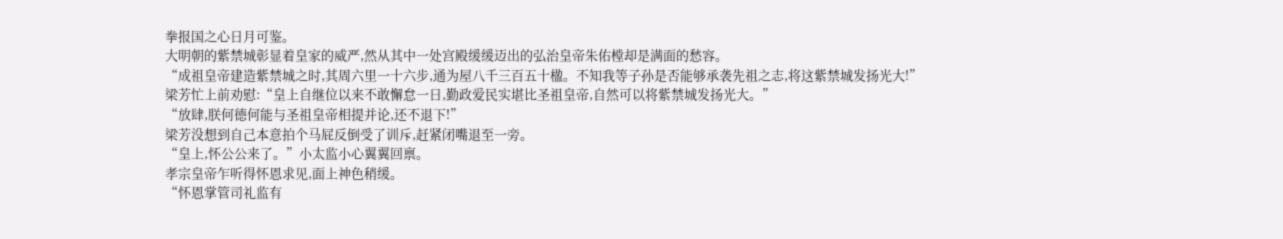拳报国之心日月可鉴。
大明朝的紫禁城彰显着皇家的威严,然从其中一处宫殿缓缓迈出的弘治皇帝朱佑樘却是满面的愁容。
“成祖皇帝建造紫禁城之时,其周六里一十六步,通为屋八千三百五十楹。不知我等子孙是否能够承袭先祖之志,将这紫禁城发扬光大!”
梁芳忙上前劝慰:“皇上自继位以来不敢懈怠一日,勤政爱民实堪比圣祖皇帝,自然可以将紫禁城发扬光大。”
“放肆,朕何德何能与圣祖皇帝相提并论,还不退下!”
梁芳没想到自己本意拍个马屁反倒受了训斥,赶紧闭嘴退至一旁。
“皇上,怀公公来了。”小太监小心翼翼回禀。
孝宗皇帝乍听得怀恩求见,面上神色稍缓。
“怀恩掌管司礼监有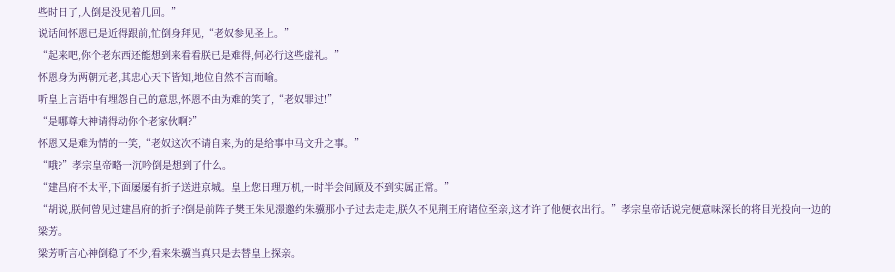些时日了,人倒是没见着几回。”
说话间怀恩已是近得跟前,忙倒身拜见,“老奴参见圣上。”
“起来吧,你个老东西还能想到来看看朕已是难得,何必行这些虚礼。”
怀恩身为两朝元老,其忠心天下皆知,地位自然不言而喻。
听皇上言语中有埋怨自己的意思,怀恩不由为难的笑了,“老奴罪过!”
“是哪尊大神请得动你个老家伙啊?”
怀恩又是难为情的一笑,“老奴这次不请自来,为的是给事中马文升之事。”
“哦?”孝宗皇帝略一沉吟倒是想到了什么。
“建昌府不太平,下面屡屡有折子送进京城。皇上您日理万机,一时半会间顾及不到实属正常。”
“胡说,朕何曾见过建昌府的折子?倒是前阵子樊王朱见澋邀约朱骥那小子过去走走,朕久不见荆王府诸位至亲,这才许了他便衣出行。”孝宗皇帝话说完便意味深长的将目光投向一边的梁芳。
梁芳听言心神倒稳了不少,看来朱骥当真只是去替皇上探亲。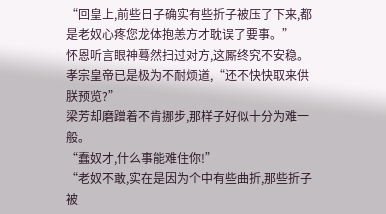“回皇上,前些日子确实有些折子被压了下来,都是老奴心疼您龙体抱恙方才耽误了要事。”
怀恩听言眼神蓦然扫过对方,这厮终究不安稳。
孝宗皇帝已是极为不耐烦道,“还不快快取来供朕预览?”
梁芳却磨蹭着不肯挪步,那样子好似十分为难一般。
“蠢奴才,什么事能难住你!”
“老奴不敢,实在是因为个中有些曲折,那些折子被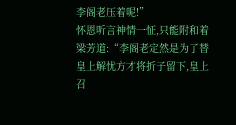李阁老压着呢!”
怀恩听言神情一怔,只能附和着梁芳道:“李阁老定然是为了替皇上解忧方才将折子留下,皇上召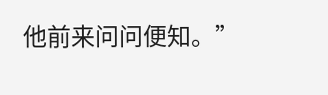他前来问问便知。”